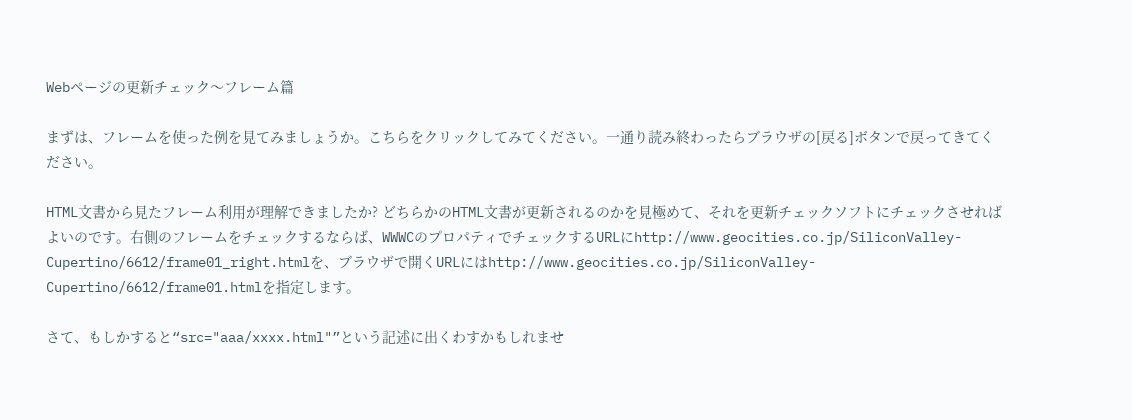Webページの更新チェック〜フレーム篇

まずは、フレームを使った例を見てみましょうか。こちらをクリックしてみてください。一通り読み終わったらブラウザの[戻る]ボタンで戻ってきてください。

HTML文書から見たフレーム利用が理解できましたか? どちらかのHTML文書が更新されるのかを見極めて、それを更新チェックソフトにチェックさせればよいのです。右側のフレームをチェックするならば、WWWCのプロパティでチェックするURLにhttp://www.geocities.co.jp/SiliconValley-Cupertino/6612/frame01_right.htmlを、ブラウザで開くURLにはhttp://www.geocities.co.jp/SiliconValley-Cupertino/6612/frame01.htmlを指定します。

さて、もしかすると“src="aaa/xxxx.html"”という記述に出くわすかもしれませ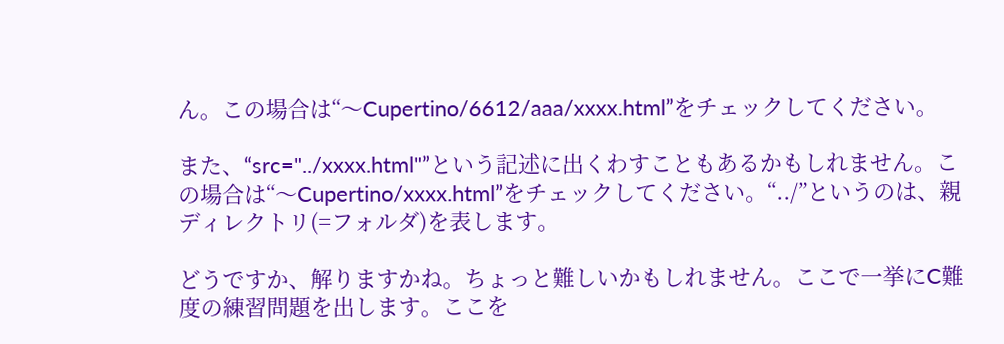ん。この場合は“〜Cupertino/6612/aaa/xxxx.html”をチェックしてください。

また、“src="../xxxx.html"”という記述に出くわすこともあるかもしれません。この場合は“〜Cupertino/xxxx.html”をチェックしてください。“../”というのは、親ディレクトリ(=フォルダ)を表します。

どうですか、解りますかね。ちょっと難しいかもしれません。ここで一挙にC難度の練習問題を出します。ここを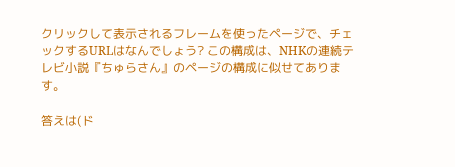クリックして表示されるフレームを使ったページで、チェックするURLはなんでしょう? この構成は、NHKの連続テレビ小説『ちゅらさん』のページの構成に似せてあります。

答えは(ド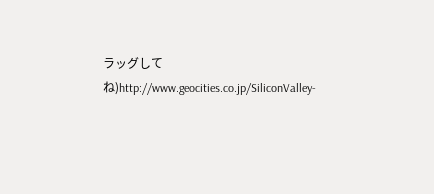ラッグしてね)http://www.geocities.co.jp/SiliconValley-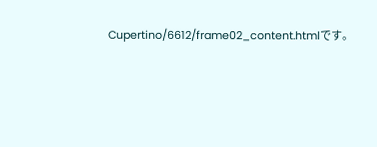Cupertino/6612/frame02_content.htmlです。